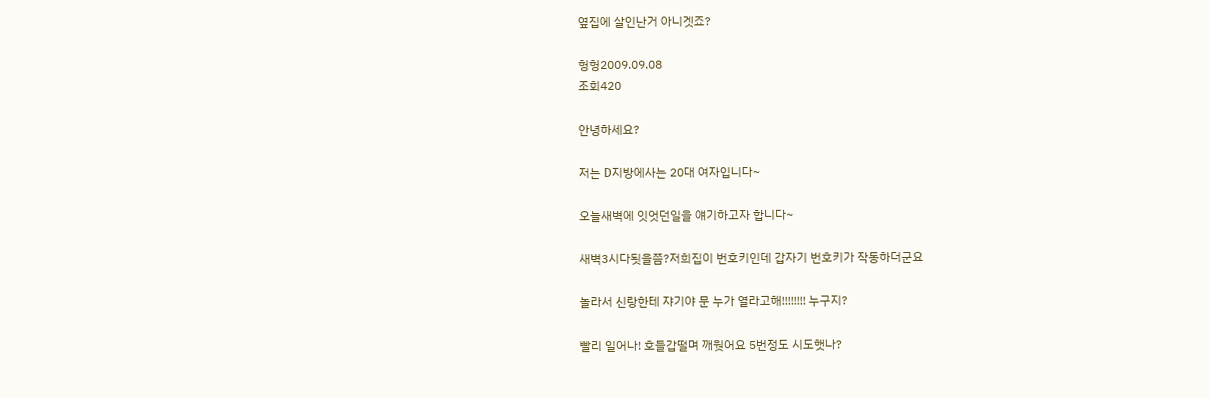옆집에 살인난거 아니겟죠?

헝헝2009.09.08
조회420

안녕하세요?

저는 D지방에사는 20대 여자입니다~

오늘새벽에 잇엇던일을 얘기하고자 합니다~

새벽3시다됫을쯤?저희집이 번호키인데 갑자기 번호키가 작동하더군요

놀라서 신랑한테 쟈기야 문 누가 열라고해!!!!!!!! 누구지?

빨리 일어나! 호들갑떨며 깨웟어요 5번정도 시도햇나?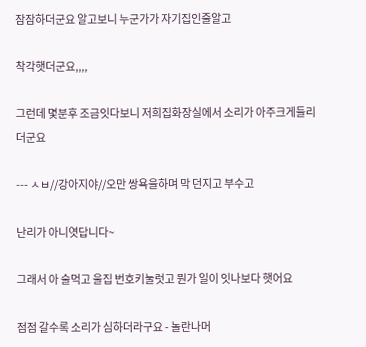잠잠하더군요 알고보니 누군가가 자기집인줄알고

착각햇더군요,,,,

그런데 몇분후 조금잇다보니 저희집화장실에서 소리가 아주크게들리더군요

--- ㅅㅂ//강아지야//오만 쌍욕을하며 막 던지고 부수고

난리가 아니엿답니다~

그래서 아 술먹고 울집 번호키눌럿고 뭔가 일이 잇나보다 햇어요

점점 갈수록 소리가 심하더라구요 - 놀란나머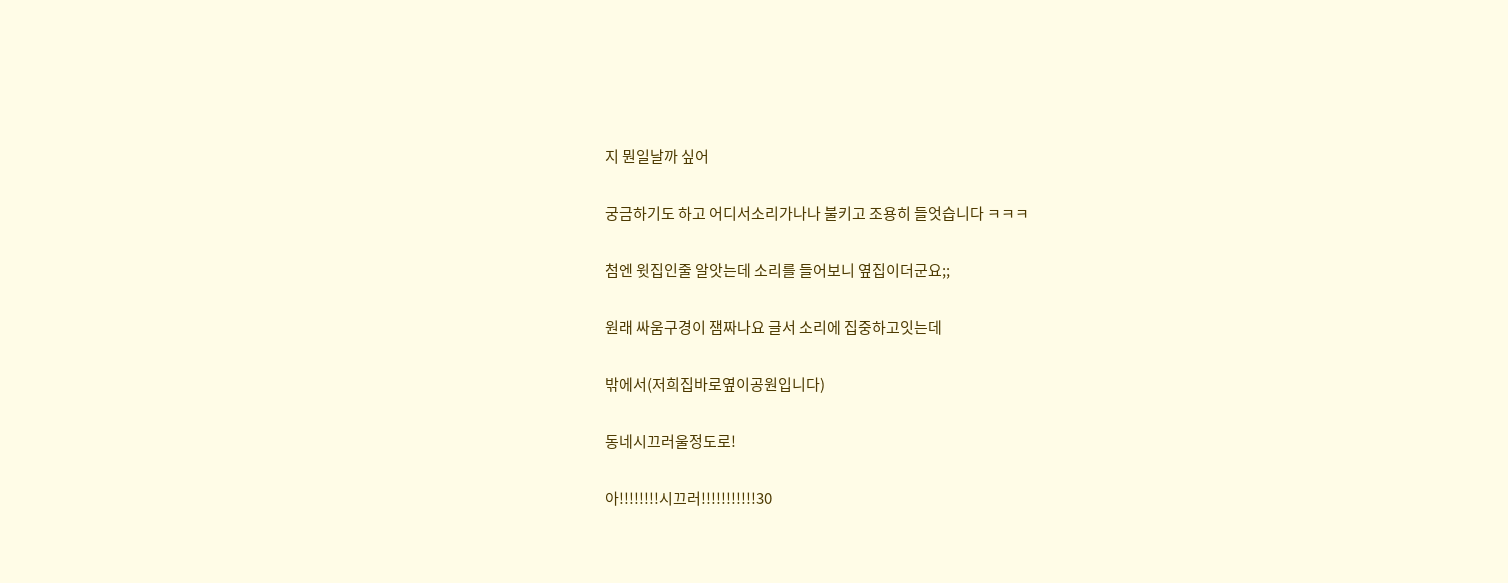지 뭔일날까 싶어

궁금하기도 하고 어디서소리가나나 불키고 조용히 들엇습니다 ㅋㅋㅋ

첨엔 윗집인줄 알앗는데 소리를 들어보니 옆집이더군요;;

원래 싸움구경이 잼짜나요 글서 소리에 집중하고잇는데

밖에서(저희집바로옆이공원입니다)

동네시끄러울정도로!

아!!!!!!!!시끄러!!!!!!!!!!!30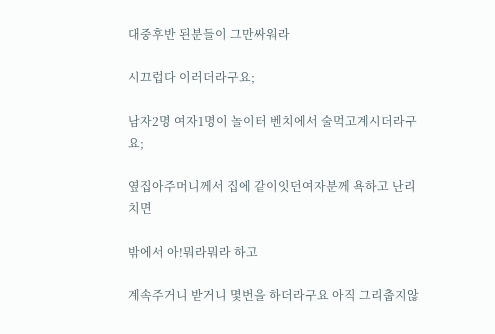대중후반 된분들이 그만싸워라

시끄럽다 이러더라구요;

남자2명 여자1명이 놀이터 벤치에서 술먹고계시더라구요;

옆집아주머니께서 집에 같이잇던여자분께 욕하고 난리치면

밖에서 아!뭐라뭐라 하고

계속주거니 받거니 몇번을 하더라구요 아직 그리춥지않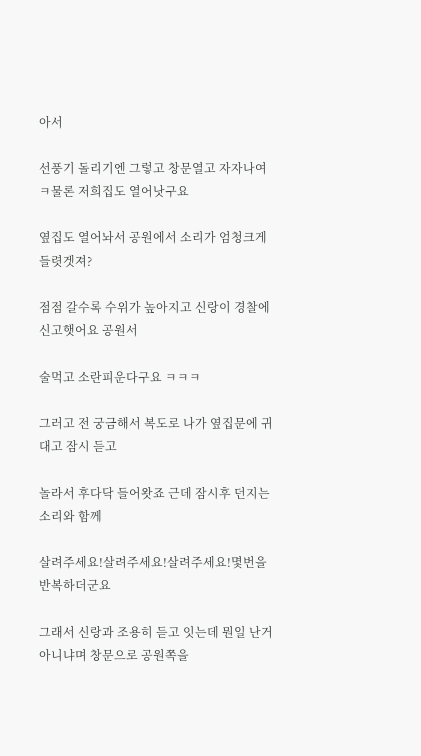아서

선풍기 돌리기엔 그렇고 창문열고 자자나여 ㅋ물론 저희집도 열어낫구요

옆집도 열어놔서 공원에서 소리가 엄청크게 들렷겟져?

점점 갈수록 수위가 높아지고 신랑이 경찰에 신고햇어요 공원서

술먹고 소란피운다구요 ㅋㅋㅋ

그러고 전 궁금해서 복도로 나가 옆집문에 귀대고 잠시 듣고

놀라서 후다닥 들어왓죠 근데 잠시후 던지는 소리와 함께

살려주세요!살려주세요!살려주세요!몇번을 반복하더군요

그래서 신랑과 조용히 듣고 잇는데 뭔일 난거 아니냐며 창문으로 공원쪽을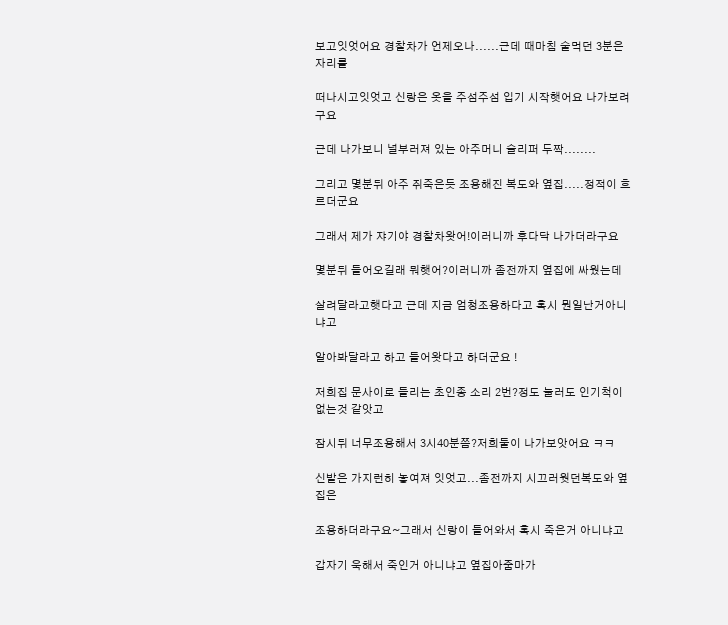보고잇엇어요 경찰차가 언제오나......근데 때마침 술먹던 3분은 자리를

떠나시고잇엇고 신랑은 옷을 주섬주섬 입기 시작햇어요 나가보려구요

근데 나가보니 널부러져 있는 아주머니 슬리퍼 두짝........

그리고 몇분뒤 아주 쥐죽은듯 조용해진 복도와 옆집.....정적이 흐르더군요

그래서 제가 쟈기야 경찰차왓어!이러니까 후다닥 나가더라구요

몇분뒤 들어오길래 뭐햇어?이러니까 좀전까지 옆집에 싸웠는데

살려달라고햇다고 근데 지금 엄청조용하다고 혹시 뭔일난거아니냐고

알아봐달라고 하고 들어왓다고 하더군요 !

저희집 문사이로 들리는 초인종 소리 2번?정도 눌러도 인기척이 없는것 같앗고

잠시뒤 너무조용해서 3시40분쯤?저희둘이 나가보앗어요 ㅋㅋ

신발은 가지런히 놓여져 잇엇고...좀전까지 시끄러웟던복도와 옆집은

조용하더라구요~그래서 신랑이 들어와서 혹시 죽은거 아니냐고

갑자기 욱해서 죽인거 아니냐고 옆집아줌마가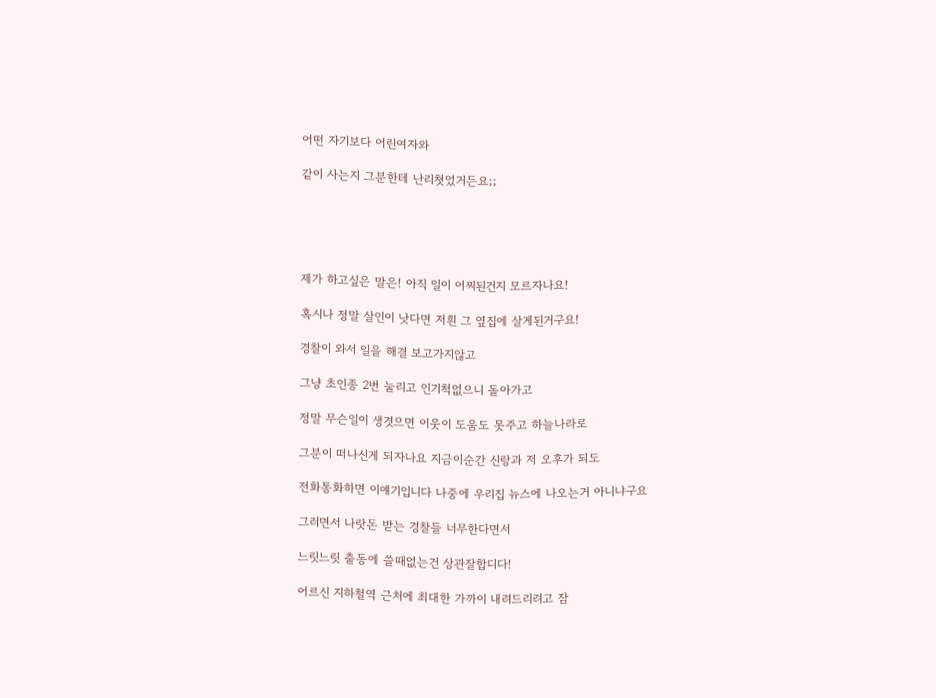어떤 자기보다 어린여자와

같이 사는지 그분한테 난리쳣었거든요;;





제가 하고싶은 말은! 아직 일이 어찌된건지 모르자나요!

혹시나 정말 살인이 낫다면 저흰 그 옆집에 살게된거구요!

경찰이 와서 일을 해결 보고가지않고

그냥 초인종 2번 눌리고 인기척없으니 돌아가고

정말 무슨일이 생겻으면 이웃이 도움도 못주고 하늘나라로

그분이 떠나신게 되자나요 지금이순간 신랑과 저 오후가 되도

전화통화하면 이얘기입니다 나중에 우리집 뉴스에 나오는거 아니냐구요

그러면서 나랏돈 받는 경찰들 너무한다면서

느릿느릿 출동에 쓸때없는건 상관잘합디다!

어르신 지하철역 근처에 최대한 가까이 내려드리려고 잠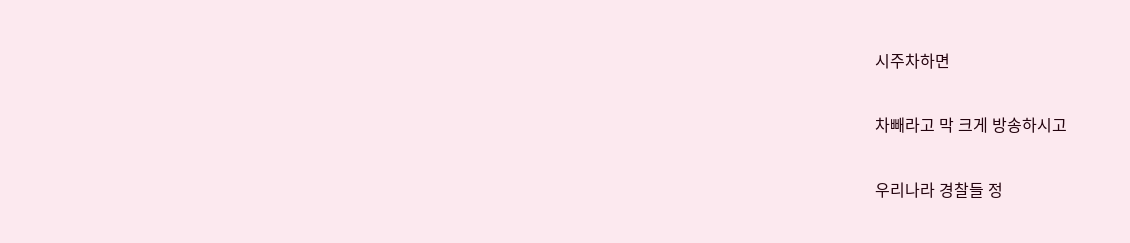시주차하면

차빼라고 막 크게 방송하시고

우리나라 경찰들 정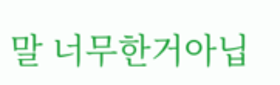말 너무한거아닙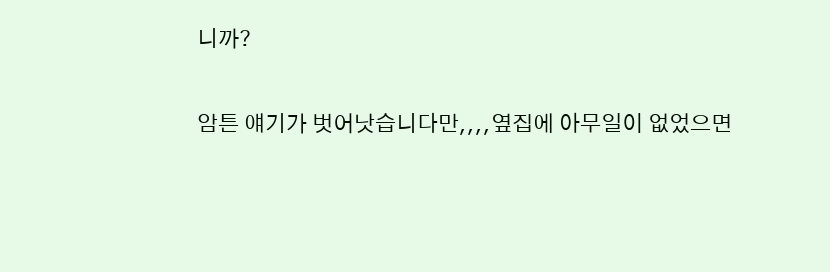니까?

암튼 얘기가 벗어낫습니다만,,,,옆집에 아무일이 없었으면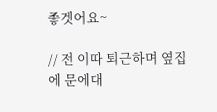좋겟어요~

// 전 이따 퇴근하며 옆집에 문에대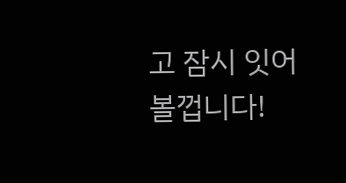고 잠시 잇어볼껍니다!